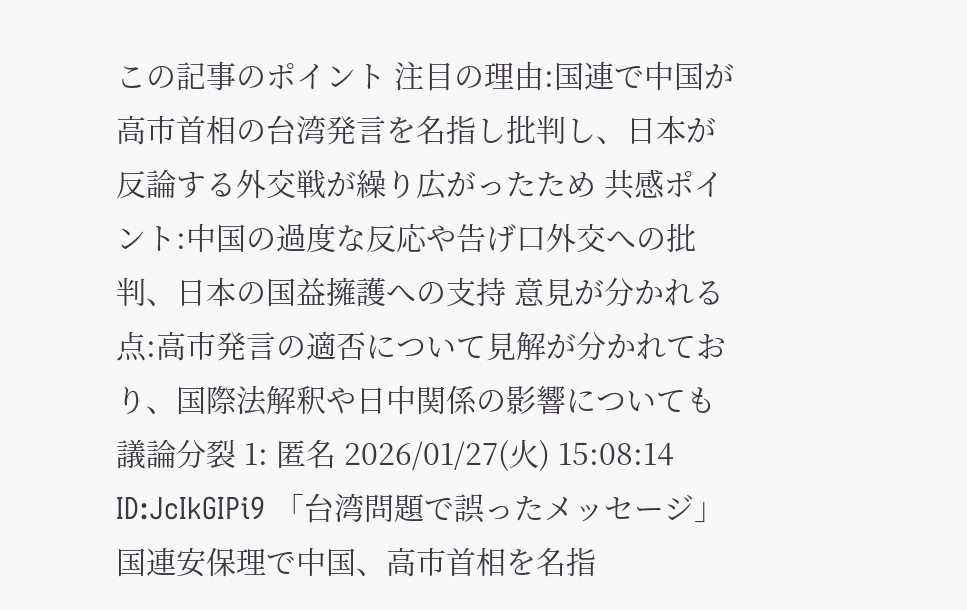この記事のポイント 注目の理由:国連で中国が高市首相の台湾発言を名指し批判し、日本が反論する外交戦が繰り広がったため 共感ポイント:中国の過度な反応や告げ口外交への批判、日本の国益擁護への支持 意見が分かれる点:高市発言の適否について見解が分かれており、国際法解釈や日中関係の影響についても議論分裂 1: 匿名 2026/01/27(火) 15:08:14 ID:JcIkGIPi9 「台湾問題で誤ったメッセージ」国連安保理で中国、高市首相を名指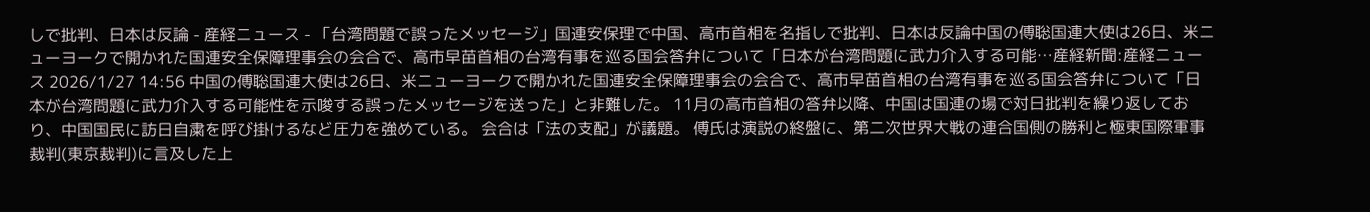しで批判、日本は反論 - 産経ニュース - 「台湾問題で誤ったメッセージ」国連安保理で中国、高市首相を名指しで批判、日本は反論中国の傅聡国連大使は26日、米ニューヨークで開かれた国連安全保障理事会の会合で、高市早苗首相の台湾有事を巡る国会答弁について「日本が台湾問題に武力介入する可能…産経新聞:産経ニュース 2026/1/27 14:56 中国の傅聡国連大使は26日、米ニューヨークで開かれた国連安全保障理事会の会合で、高市早苗首相の台湾有事を巡る国会答弁について「日本が台湾問題に武力介入する可能性を示唆する誤ったメッセージを送った」と非難した。 11月の高市首相の答弁以降、中国は国連の場で対日批判を繰り返しており、中国国民に訪日自粛を呼び掛けるなど圧力を強めている。 会合は「法の支配」が議題。 傅氏は演説の終盤に、第二次世界大戦の連合国側の勝利と極東国際軍事裁判(東京裁判)に言及した上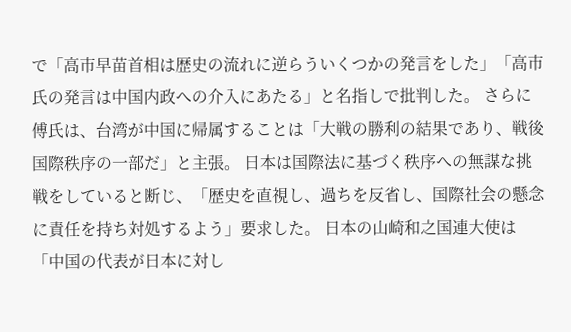で「高市早苗首相は歴史の流れに逆らういくつかの発言をした」「高市氏の発言は中国内政への介入にあたる」と名指しで批判した。 さらに傅氏は、台湾が中国に帰属することは「大戦の勝利の結果であり、戦後国際秩序の一部だ」と主張。 日本は国際法に基づく秩序への無謀な挑戦をしていると断じ、「歴史を直視し、過ちを反省し、国際社会の懸念に責任を持ち対処するよう」要求した。 日本の山崎和之国連大使は「中国の代表が日本に対し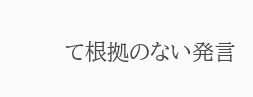て根拠のない発言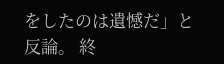をしたのは遺憾だ」と反論。 終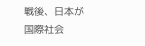戦後、日本が国際社会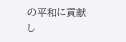の平和に貢献し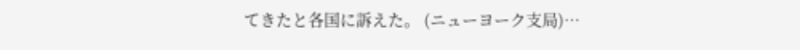てきたと各国に訴えた。 (ニューヨーク支局)…